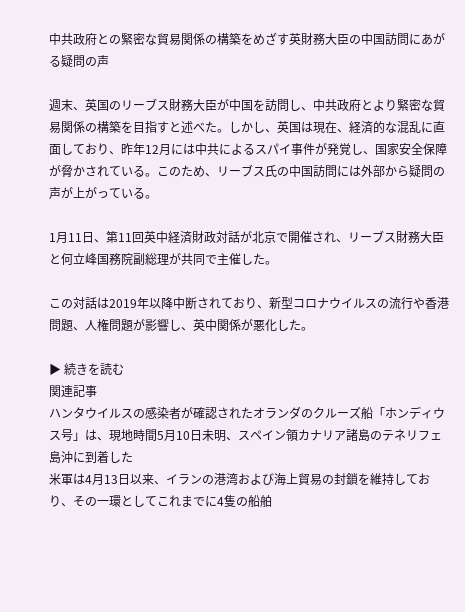中共政府との緊密な貿易関係の構築をめざす英財務大臣の中国訪問にあがる疑問の声

週末、英国のリーブス財務大臣が中国を訪問し、中共政府とより緊密な貿易関係の構築を目指すと述べた。しかし、英国は現在、経済的な混乱に直面しており、昨年12月には中共によるスパイ事件が発覚し、国家安全保障が脅かされている。このため、リーブス氏の中国訪問には外部から疑問の声が上がっている。

1月11日、第11回英中経済財政対話が北京で開催され、リーブス財務大臣と何立峰国務院副総理が共同で主催した。

この対話は2019年以降中断されており、新型コロナウイルスの流行や香港問題、人権問題が影響し、英中関係が悪化した。

▶ 続きを読む
関連記事
ハンタウイルスの感染者が確認されたオランダのクルーズ船「ホンディウス号」は、現地時間5月10日未明、スペイン領カナリア諸島のテネリフェ島沖に到着した
米軍は4月13日以来、イランの港湾および海上貿易の封鎖を維持しており、その一環としてこれまでに4隻の船舶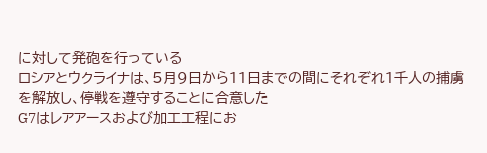に対して発砲を行っている
ロシアとウクライナは、5月9日から11日までの間にそれぞれ1千人の捕虜を解放し、停戦を遵守することに合意した
G7はレアアースおよび加工工程にお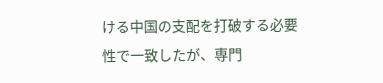ける中国の支配を打破する必要性で一致したが、専門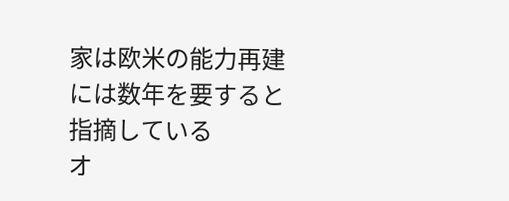家は欧米の能力再建には数年を要すると指摘している
オ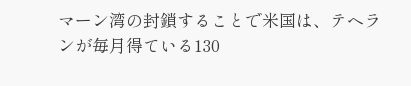マーン湾の封鎖することで米国は、テヘランが毎月得ている130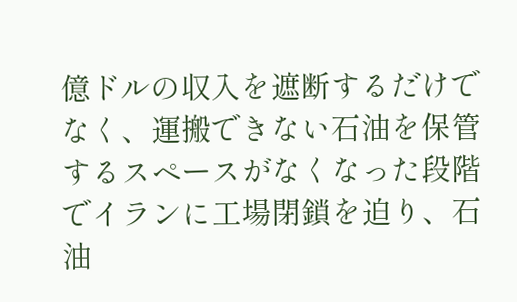億ドルの収入を遮断するだけでなく、運搬できない石油を保管するスペースがなくなった段階でイランに工場閉鎖を迫り、石油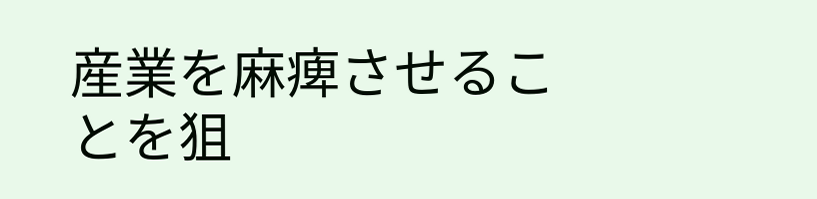産業を麻痺させることを狙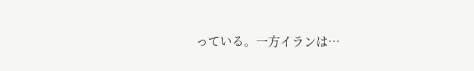っている。一方イランは…